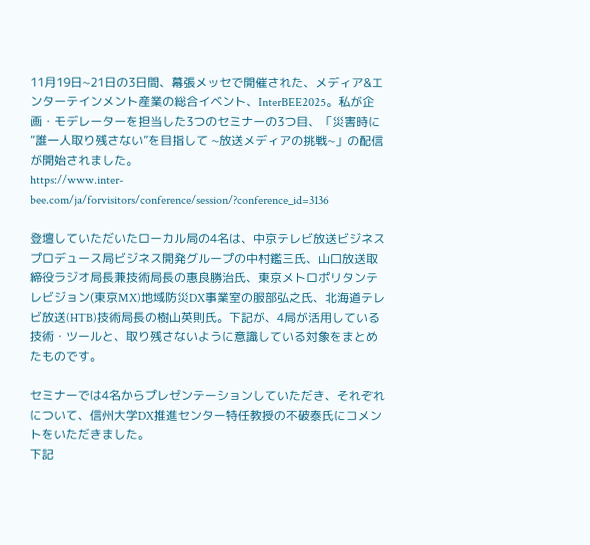11月19日~21日の3日間、幕張メッセで開催された、メディア&エンターテインメント産業の総合イベント、InterBEE2025。私が企画・モデレーターを担当した3つのセミナーの3つ目、「災害時に“誰一人取り残さない”を目指して ~放送メディアの挑戦~」の配信が開始されました。
https://www.inter-bee.com/ja/forvisitors/conference/session/?conference_id=3136

登壇していただいたローカル局の4名は、中京テレビ放送ビジネスプロデュース局ビジネス開発グループの中村鑑三氏、山口放送取締役ラジオ局長兼技術局長の惠良勝治氏、東京メトロポリタンテレビジョン(東京MX)地域防災DX事業室の服部弘之氏、北海道テレビ放送(HTB)技術局長の樹山英則氏。下記が、4局が活用している技術・ツールと、取り残さないように意識している対象をまとめたものです。

セミナーでは4名からプレゼンテーションしていただき、それぞれについて、信州大学DX推進センター特任教授の不破泰氏にコメントをいただきました。
下記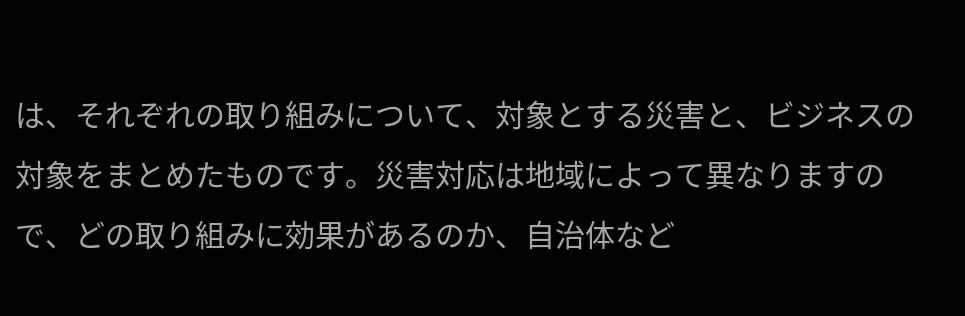は、それぞれの取り組みについて、対象とする災害と、ビジネスの対象をまとめたものです。災害対応は地域によって異なりますので、どの取り組みに効果があるのか、自治体など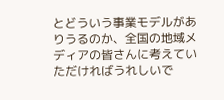とどういう事業モデルがありうるのか、全国の地域メディアの皆さんに考えていただければうれしいで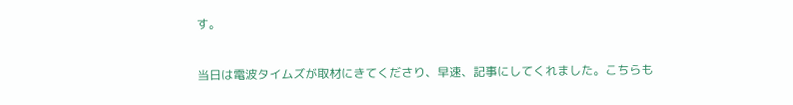す。

当日は電波タイムズが取材にきてくださり、早速、記事にしてくれました。こちらも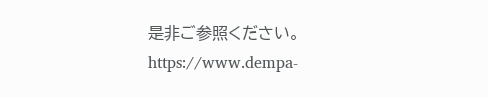是非ご参照ください。
https://www.dempa-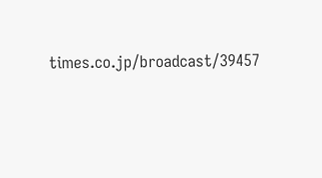times.co.jp/broadcast/39457